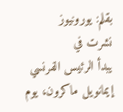بقلم: يورونيوز
نشرت في
يبدأ الرئيس الفرنسي إيمانويل ماكرون، يوم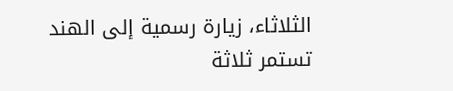الثلاثاء، زيارة رسمية إلى الهند تستمر ثلاثة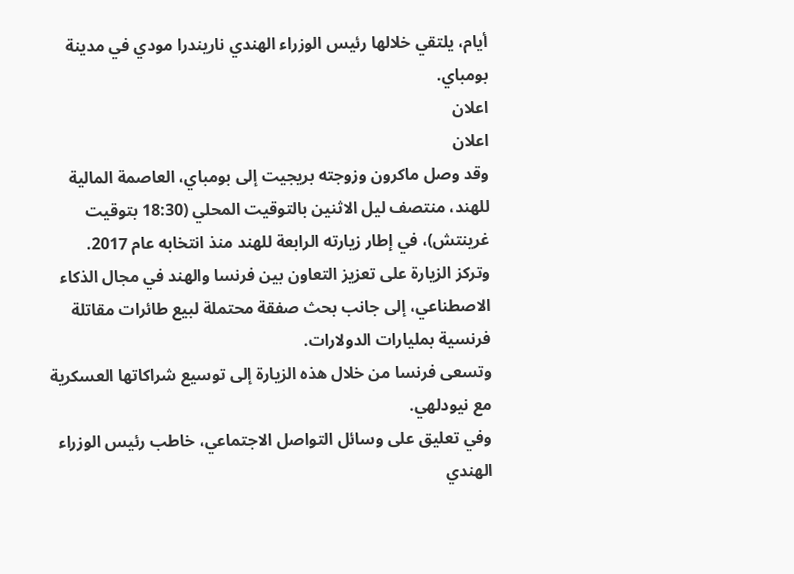أيام، يلتقي خلالها رئيس الوزراء الهندي ناريندرا مودي في مدينة بومباي.
اعلان
اعلان
وقد وصل ماكرون وزوجته بريجيت إلى بومباي، العاصمة المالية للهند، منتصف ليل الاثنين بالتوقيت المحلي (18:30 بتوقيت غرينتش)، في إطار زيارته الرابعة للهند منذ انتخابه عام 2017.
وتركز الزيارة على تعزيز التعاون بين فرنسا والهند في مجال الذكاء الاصطناعي، إلى جانب بحث صفقة محتملة لبيع طائرات مقاتلة فرنسية بمليارات الدولارات.
وتسعى فرنسا من خلال هذه الزيارة إلى توسيع شراكاتها العسكرية مع نيودلهي.
وفي تعليق على وسائل التواصل الاجتماعي، خاطب رئيس الوزراء الهندي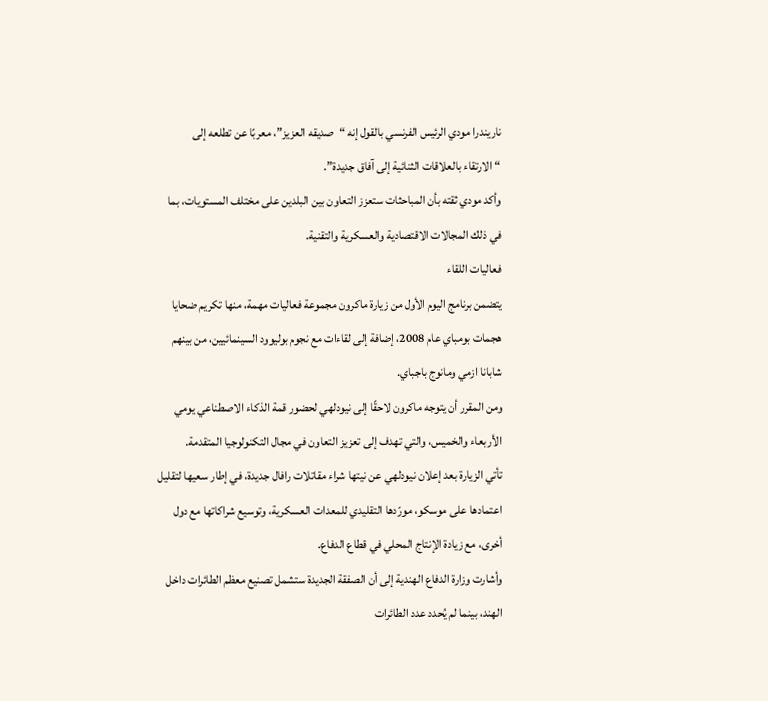ناريندرا مودي الرئيس الفرنسي بالقول إنه “صديقه العزيز”، معربًا عن تطلعه إلى “الارتقاء بالعلاقات الثنائية إلى آفاق جديدة”.
وأكد مودي ثقته بأن المباحثات ستعزز التعاون بين البلدين على مختلف المستويات، بما في ذلك المجالات الاقتصادية والعسكرية والتقنية.
فعاليات اللقاء
يتضمن برنامج اليوم الأول من زيارة ماكرون مجموعة فعاليات مهمة، منها تكريم ضحايا هجمات بومباي عام 2008، إضافة إلى لقاءات مع نجوم بوليوود السينمائيين، من بينهم شابانا ازمي ومانوج باجباي.
ومن المقرر أن يتوجه ماكرون لاحقًا إلى نيودلهي لحضور قمة الذكاء الاصطناعي يومي الأربعاء والخميس، والتي تهدف إلى تعزيز التعاون في مجال التكنولوجيا المتقدمة.
تأتي الزيارة بعد إعلان نيودلهي عن نيتها شراء مقاتلات رافال جديدة، في إطار سعيها لتقليل اعتمادها على موسكو، مورّدها التقليدي للمعدات العسكرية، وتوسيع شراكاتها مع دول أخرى، مع زيادة الإنتاج المحلي في قطاع الدفاع.
وأشارت وزارة الدفاع الهندية إلى أن الصفقة الجديدة ستشمل تصنيع معظم الطائرات داخل الهند، بينما لم يُحدد عدد الطائرات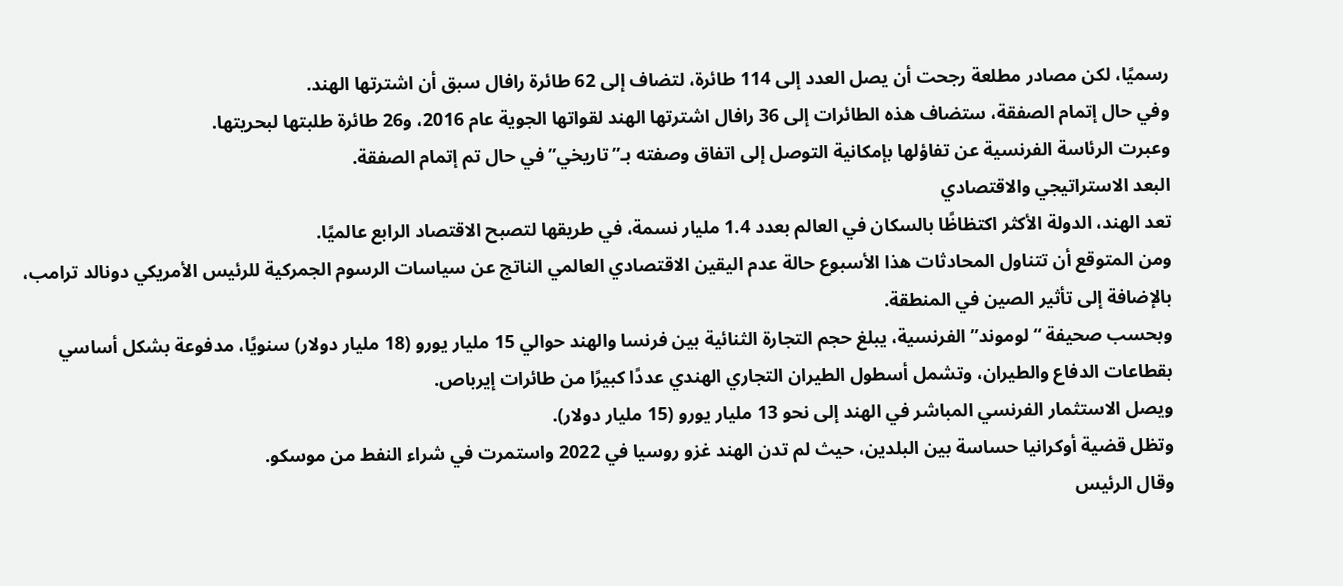رسميًا، لكن مصادر مطلعة رجحت أن يصل العدد إلى 114 طائرة، لتضاف إلى 62 طائرة رافال سبق أن اشترتها الهند.
وفي حال إتمام الصفقة، ستضاف هذه الطائرات إلى 36 رافال اشترتها الهند لقواتها الجوية عام 2016، و26 طائرة طلبتها لبحريتها.
وعبرت الرئاسة الفرنسية عن تفاؤلها بإمكانية التوصل إلى اتفاق وصفته بـ”تاريخي” في حال تم إتمام الصفقة.
البعد الاستراتيجي والاقتصادي
تعد الهند، الدولة الأكثر اكتظاظًا بالسكان في العالم بعدد 1.4 مليار نسمة، في طريقها لتصبح الاقتصاد الرابع عالميًا.
ومن المتوقع أن تتناول المحادثات هذا الأسبوع حالة عدم اليقين الاقتصادي العالمي الناتج عن سياسات الرسوم الجمركية للرئيس الأمريكي دونالد ترامب، بالإضافة إلى تأثير الصين في المنطقة.
وبحسب صحيفة “لوموند” الفرنسية، يبلغ حجم التجارة الثنائية بين فرنسا والهند حوالي 15 مليار يورو (18 مليار دولار) سنويًا، مدفوعة بشكل أساسي بقطاعات الدفاع والطيران، وتشمل أسطول الطيران التجاري الهندي عددًا كبيرًا من طائرات إيرباص.
ويصل الاستثمار الفرنسي المباشر في الهند إلى نحو 13 مليار يورو (15 مليار دولار).
وتظل قضية أوكرانيا حساسة بين البلدين، حيث لم تدن الهند غزو روسيا في 2022 واستمرت في شراء النفط من موسكو.
وقال الرئيس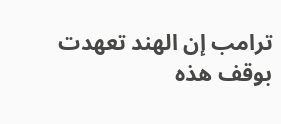ترامب إن الهند تعهدت بوقف هذه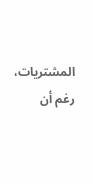المشتريات، رغم أن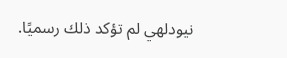نيودلهي لم تؤكد ذلك رسميًا.